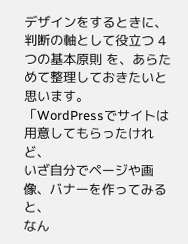デザインをするときに、
判断の軸として役立つ 4つの基本原則 を、あらためて整理しておきたいと思います。
「WordPressでサイトは用意してもらったけれど、
いざ自分でページや画像、バナーを作ってみると、
なん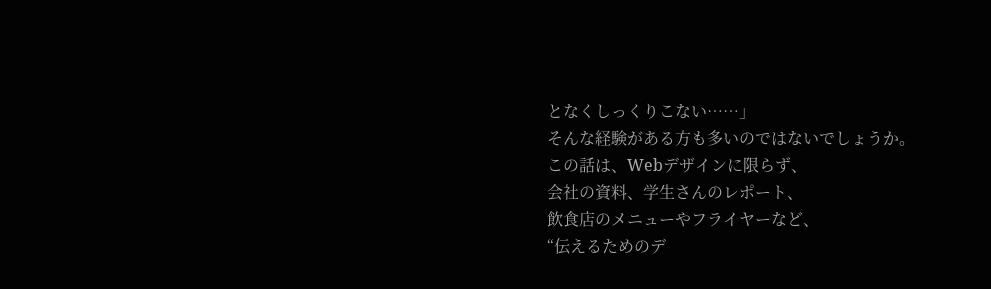となくしっくりこない……」
そんな経験がある方も多いのではないでしょうか。
この話は、Webデザインに限らず、
会社の資料、学生さんのレポート、
飲食店のメニューやフライヤーなど、
“伝えるためのデ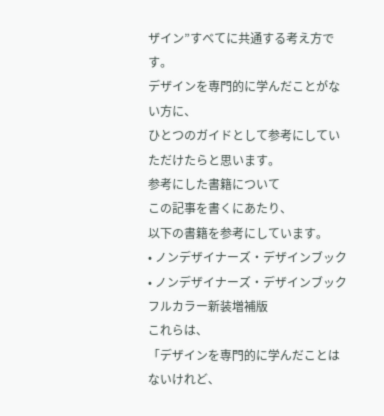ザイン”すべてに共通する考え方です。
デザインを専門的に学んだことがない方に、
ひとつのガイドとして参考にしていただけたらと思います。
参考にした書籍について
この記事を書くにあたり、
以下の書籍を参考にしています。
• ノンデザイナーズ・デザインブック
• ノンデザイナーズ・デザインブック フルカラー新装増補版
これらは、
「デザインを専門的に学んだことはないけれど、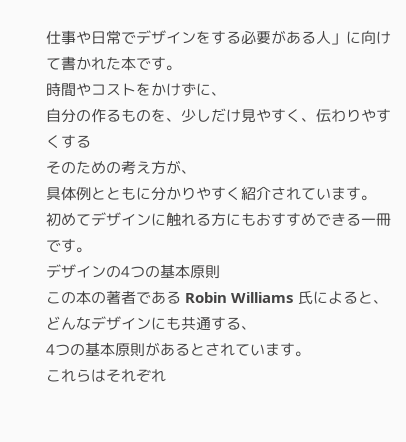仕事や日常でデザインをする必要がある人」に向けて書かれた本です。
時間やコストをかけずに、
自分の作るものを、少しだけ見やすく、伝わりやすくする
そのための考え方が、
具体例とともに分かりやすく紹介されています。
初めてデザインに触れる方にもおすすめできる一冊です。
デザインの4つの基本原則
この本の著者である Robin Williams 氏によると、
どんなデザインにも共通する、
4つの基本原則があるとされています。
これらはそれぞれ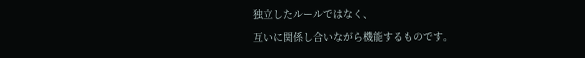独立したルールではなく、
互いに関係し合いながら機能するものです。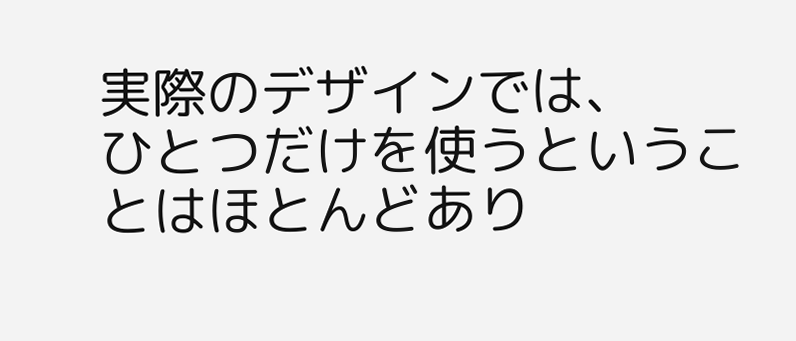実際のデザインでは、
ひとつだけを使うということはほとんどあり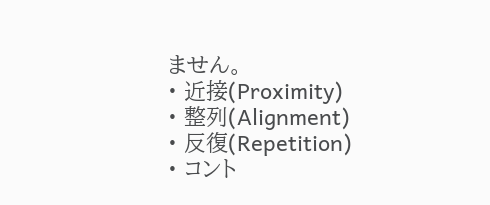ません。
• 近接(Proximity)
• 整列(Alignment)
• 反復(Repetition)
• コント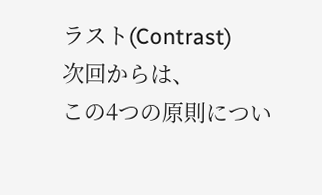ラスト(Contrast)
次回からは、
この4つの原則につい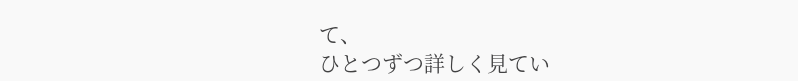て、
ひとつずつ詳しく見てい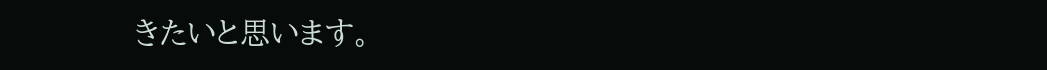きたいと思います。